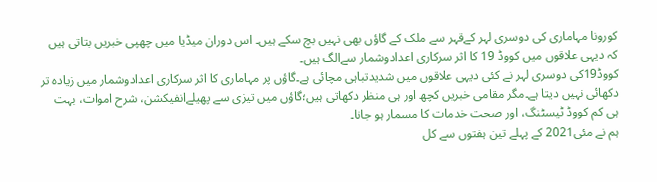کورونا مہاماری کی دوسری لہر کےقہر سے ملک کے گاؤں بھی نہیں بچ سکے ہیں۔ اس دوران میڈیا میں چھپی خبریں بتاتی ہیں کہ دیہی علاقوں میں کووڈ 19 کا اثر سرکاری اعدادوشمار سےالگ ہیں۔
کووڈ19کی دوسری لہر نے کئی دیہی علاقوں میں شدیدتباہی مچائی ہے۔گاؤں پر مہاماری کا اثر سرکاری اعدادوشمار میں زیادہ تر دکھائی نہیں دیتا ہے۔مگر مقامی خبریں کچھ اور ہی منظر دکھاتی ہیں؛گاؤں میں تیزی سے پھیلےانفیکشن، شرح اموات، بہت ہی کم کووڈ ٹیسٹنگ، اور صحت خدمات کا مسمار ہو جانا۔
ہم نے مئی2021 کے پہلے تین ہفتوں سے کل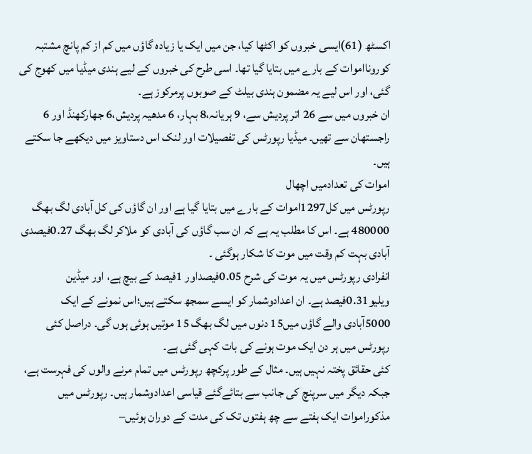اکسٹھ (61)ایسی خبروں کو اکٹھا کیا، جن میں ایک یا زیادہ گاؤں میں کم از کم پانچ مشتبہ کورونااموات کے بارے میں بتایا گیا تھا۔ اسی طرح کی خبروں کے لیے ہندی میڈیا میں کھوج کی گئی، اور اس لیے یہ مضمون ہندی بیلٹ کے صوبوں پرمرکوز ہے۔
ان خبروں میں سے 26 اتر پردیش سے، 9 ہریانہ،8 بہار، 6 مدھیہ پردیش،6 جھارکھنڈ اور 6 راجستھان سے تھیں۔ میڈیا رپورٹس کی تفصیلات اور لنک اس دستاویز میں دیکھے جا سکتے ہیں۔
اموات کی تعدادمیں اچھال
رپورٹس میں کل1297اموات کے بارے میں بتایا گیا ہے اور ان گاؤں کی کل آبادی لگ بھگ 480000 ہے۔ اس کا مطلب یہ ہے کہ ان سب گاؤں کی آبادی کو ملاکر لگ بھگ 0.27فیصدی آبادی بہت کم وقت میں موت کا شکار ہوگئی ۔
انفرادی رپورٹس میں یہ موت کی شرح 0.05فیصداور 1فیصد کے بیچ ہے، اور میڈین ویلیو0.31فیصد ہے۔ ان اعدادوشمار کو ایسے سمجھ سکتے ہیں؛اس نمونے کے ایک 5000آبادی والے گاؤں میں15 دنوں میں لگ بھگ 15 موتیں ہوئی ہوں گی۔ دراصل کئی رپورٹس میں ہر دن ایک موت ہونے کی بات کہی گئی ہے۔
کئی حقائق پختہ نہیں ہیں۔ مثال کے طور پرکچھ رپورٹس میں تمام مرنے والوں کی فہرست ہے، جبکہ دیگر میں سرپنچ کی جانب سے بتائےگئے قیاسی اعدادوشمار ہیں۔ رپورٹس میں مذکوراموات ایک ہفتے سے چھ ہفتوں تک کی مدت کے دوران ہوئیں–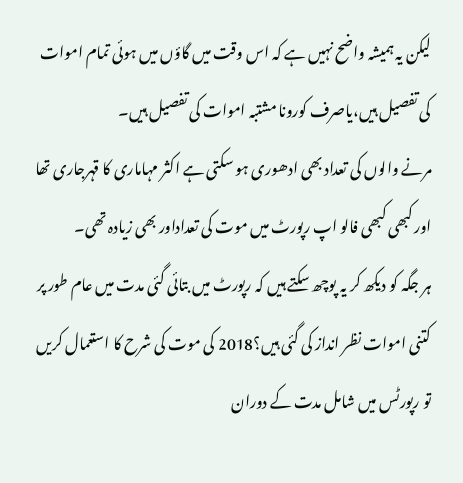لیکن یہ ہمیشہ واضح نہیں ہے کہ اس وقت میں گاؤں میں ہوئی تمام اموات کی تفصیل ہیں،یاصرف کورونا مشتبہ اموات کی تفصیل ہیں۔
مرنے والوں کی تعداد بھی ادھوری ہو سکتی ہے اکثر مہاماری کا قہرجاری تھا اور کبھی کبھی فالو اپ رپورٹ میں موت کی تعداداور بھی زیادہ تھی۔
ہر جگہ کو دیکھ کر یہ پوچھ سکتے ہیں کہ رپورٹ میں بتائی گئی مدت میں عام طور پر کتنی اموات نظر انداز کی گئی ہیں؟2018 کی موت کی شرح کا استعمال کریں تو رپورٹس میں شامل مدت کے دوران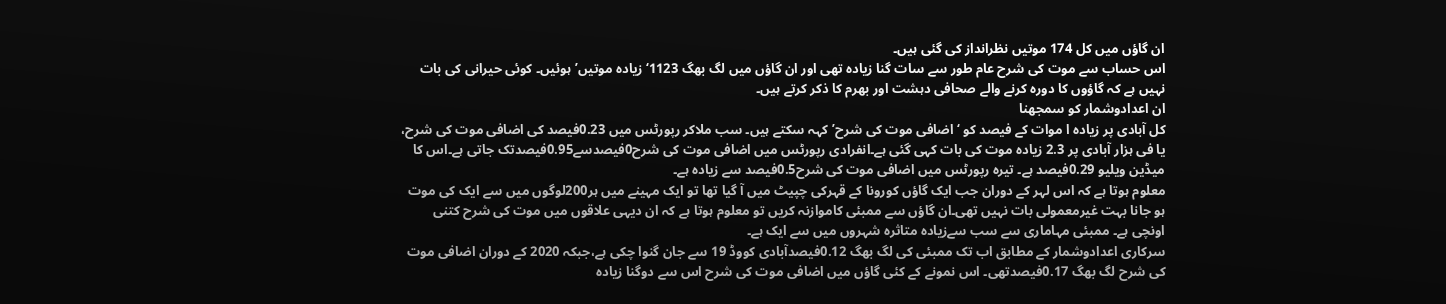ان گاؤں میں کل 174 موتیں نظرانداز کی گئی ہیں۔
اس حساب سے موت کی شرح عام طور سے سات گنا زیادہ تھی اور ان گاؤں میں لگ بھگ 1123‘زیادہ موتیں’ہوئیں۔ کوئی حیرانی کی بات نہیں ہے کہ گاؤوں کا دورہ کرنے والے صحافی دہشت اور بھرم کا ذکر کرتے ہیں۔
ان اعدادوشمار کو سمجھنا
کل آبادی پر زیادہ ا موات کے فیصد کو ‘اضافی موت کی شرح’کہہ سکتے ہیں۔ سب ملاکر رپورٹس میں 0.23فیصد کی اضافی موت کی شرح، یا فی ہزار آبادی پر 2.3 زیادہ موت کی بات کہی گئی ہے۔انفرادی رپورٹس میں اضافی موت کی شرح0فیصدسے0.95فیصدتک جاتی ہے۔اس کا میڈین ویلیو 0.29فیصد ہے۔ تیرہ رپورٹس میں اضافی موت کی شرح0.5فیصد سے زیادہ ہے۔
معلوم ہوتا ہے کہ اس لہر کے دوران جب ایک گاؤں کورونا کے قہرکی چپیٹ میں آ گیا تھا تو ایک مہینے میں ہر200لوگوں میں سے ایک کی موت ہو جانا بہت غیرمعمولی بات نہیں تھی۔ان گاؤں سے ممبئی کاموازنہ کریں تو معلوم ہوتا ہے کہ ان دیہی علاقوں میں موت کی شرح کتنی اونچی ہے۔ ممبئی مہاماری سے سب سےزیادہ متاثرہ شہروں میں سے ایک ہے۔
سرکاری اعدادوشمار کے مطابق اب تک ممبئی کی لگ بھگ 0.12فیصدآبادی کووڈ 19 سے جان گنوا چکی ہے،جبکہ 2020 کے دوران اضافی موت کی شرح لگ بھگ 0.17فیصدتھی۔ اس نمونے کے کئی گاؤں میں اضافی موت کی شرح اس سے دوگنا زیادہ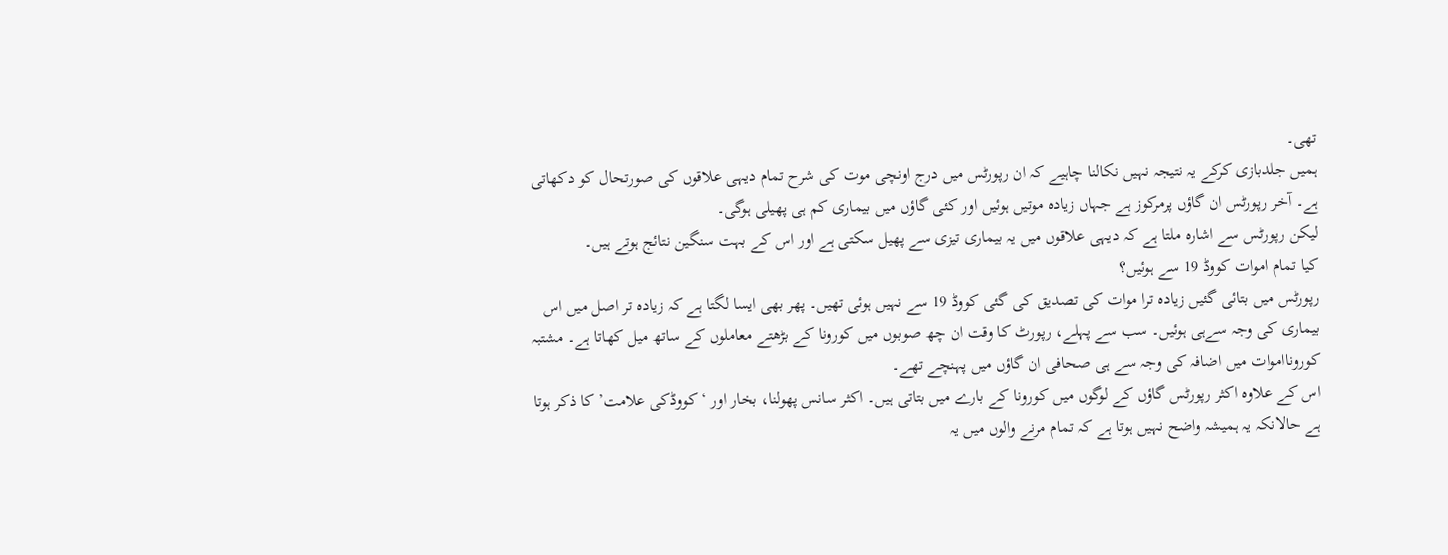تھی۔
ہمیں جلدبازی کرکے یہ نتیجہ نہیں نکالنا چاہیے کہ ان رپورٹس میں درج اونچی موت کی شرح تمام دیہی علاقوں کی صورتحال کو دکھاتی ہے۔ آخر رپورٹس ان گاؤں پرمرکوز ہے جہاں زیادہ موتیں ہوئیں اور کئی گاؤں میں بیماری کم ہی پھیلی ہوگی۔
لیکن رپورٹس سے اشارہ ملتا ہے کہ دیہی علاقوں میں یہ بیماری تیزی سے پھیل سکتی ہے اور اس کے بہت سنگین نتائج ہوتے ہیں۔
کیا تمام اموات کووڈ 19 سے ہوئیں؟
رپورٹس میں بتائی گئیں زیادہ ترا موات کی تصدیق کی گئی کووڈ 19 سے نہیں ہوئی تھیں۔ پھر بھی ایسا لگتا ہے کہ زیادہ تر اصل میں اس بیماری کی وجہ سےہی ہوئیں۔ سب سے پہلے، رپورٹ کا وقت ان چھ صوبوں میں کورونا کے بڑھتے معاملوں کے ساتھ میل کھاتا ہے۔ مشتبہ کورونااموات میں اضافہ کی وجہ سے ہی صحافی ان گاؤں میں پہنچے تھے۔
اس کے علاوہ اکثر رپورٹس گاؤں کے لوگوں میں کورونا کے بارے میں بتاتی ہیں۔ اکثر سانس پھولنا، بخار اور ‘کووڈکی علامت’ کا ذکر ہوتا ہے حالانکہ یہ ہمیشہ واضح نہیں ہوتا ہے کہ تمام مرنے والوں میں یہ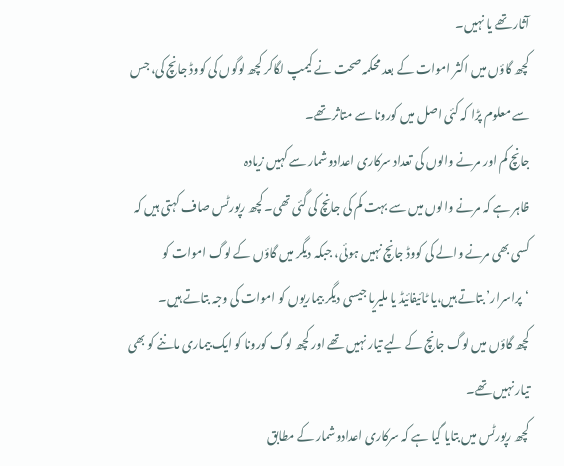آثار تھے یا نہیں۔
کچھ گاؤں میں اکثر اموات کے بعد محکمہ صحت نے کیمپ لگاکر کچھ لوگوں کی کووڈ جانچ کی، جس سے معلوم پڑا کہ کئی اصل میں کورونا سے متاثر تھے۔
جانچ کم اور مرنے والوں کی تعداد سرکاری اعدادوشمار سے کہیں زیادہ
ظاہر ہے کہ مرنے والوں میں سے بہت کم کی جانچ کی گئی تھی۔ کچھ رپورٹس صاف کہتی ہیں کہ کسی بھی مرنے والے کی کووڈ جانچ نہیں ہوئی، جبکہ دیگر میں گاؤں کے لوگ اموات کو ‘پراسرار’ بتاتے ہیں،یا ٹائیفائیڈ یا ملیریا جیسی دیگر بیماریوں کو اموات کی وجہ بتاتے ہیں۔
کچھ گاؤں میں لوگ جانچ کے لیے تیار نہیں تھے اور کچھ لوگ کورونا کو ایک بیماری ماننے کو بھی تیار نہیں تھے۔
کچھ رپورٹس میں بتایا گیا ہے کہ سرکاری اعدادوشمار کے مطابق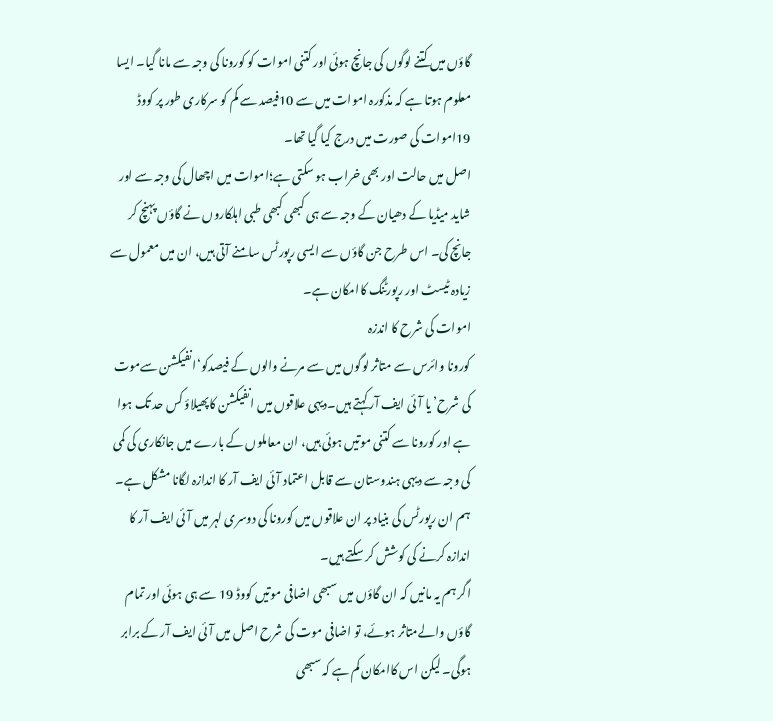گاؤں میں کتنے لوگوں کی جانچ ہوئی اور کتنی اموات کو کورونا کی وجہ سے مانا گیا۔ ایسا معلوم ہوتا ہے کہ مذکورہ اموات میں سے 10فیصد سے کم کو سرکاری طور پر کووڈ 19اموات کی صورت میں درج کیا گیا تھا۔
اصل میں حالت اور بھی خراب ہو سکتی ہے؛اموات میں اچھال کی وجہ سے اور شاید میڈیا کے دھیان کے وجہ سے ہی کبھی کبھی طبی اہلکاروں نے گاؤں پہنچ کر جانچ کی۔ اس طرح جن گاؤں سے ایسی رپورٹس سامنے آتی ہیں، ان میں معمول سے زیادہ ٹیسٹ اور رپورٹنگ کاامکان ہے۔
اموات کی شرح کا اندزہ
کورونا وائرس سے متاثر لوگوں میں سے مرنے والوں کے فیصدکو‘انفیکشن سےموت کی شرح’یا آئی ایف آر کہتے ہیں۔دیہی علاقوں میں انفیکشن کاپھیلاؤ کس حد تک ہوا ہے اور کورونا سے کتنی موتیں ہوئی ہیں، ان معاملوں کے بارے میں جانکاری کی کمی کی وجہ سے دیہی ہندوستان سے قابل اعتماد آئی ایف آر کا اندازہ لگانا مشکل ہے۔
ہم ان رپورٹس کی بنیاد پر ان علاقوں میں کورونا کی دوسری لہر میں آئی ایف آر کا اندازہ کرنے کی کوشش کر سکتے ہیں۔
اگر ہم یہ مانیں کہ ان گاؤں میں سبھی اضافی موتیں کووڈ 19 سے ہی ہوئی اور تمام گاؤں والےمتاثر ہوئے، تو اضافی موت کی شرح اصل میں آئی ایف آر کے برابر ہوگی۔ لیکن اس کاامکان کم ہے کہ سبھی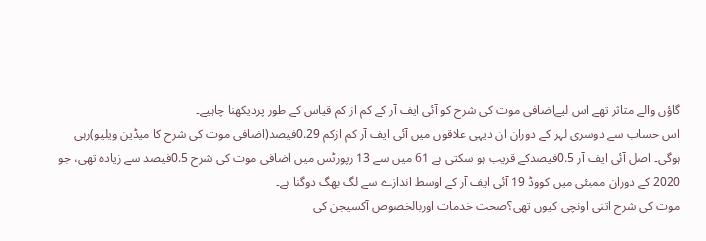گاؤں والے متاثر تھے اس لیےاضافی موت کی شرح کو آئی ایف آر کے کم از کم قیاس کے طور پردیکھنا چاہیے۔
اس حساب سے دوسری لہر کے دوران ان دیہی علاقوں میں آئی ایف آر کم ازکم 0.29فیصد(اضافی موت کی شرح کا میڈین ویلیو)رہی ہوگی۔ اصل آئی ایف آر 0.5فیصدکے قریب ہو سکتی ہے 61 میں سے 13 رپورٹس میں اضافی موت کی شرح 0.5فیصد سے زیادہ تھی، جو 2020 کے دوران ممبئی میں کووڈ 19 آئی ایف آر کے اوسط اندازے سے لگ بھگ دوگنا ہے۔
موت کی شرح اتنی اونچی کیوں تھی؟صحت خدمات اوربالخصوص آکسیجن کی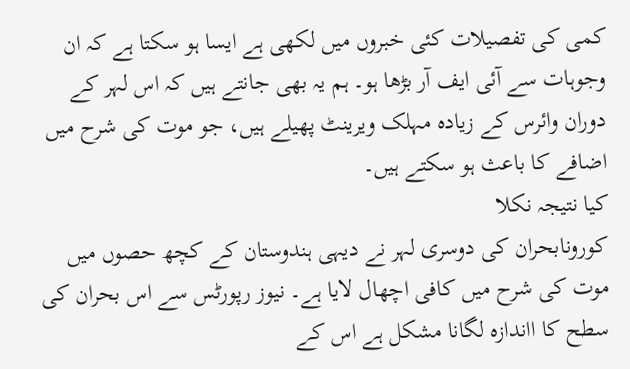کمی کی تفصیلات کئی خبروں میں لکھی ہے ایسا ہو سکتا ہے کہ ان وجوہات سے آئی ایف آر بڑھا ہو۔ ہم یہ بھی جانتے ہیں کہ اس لہر کے دوران وائرس کے زیادہ مہلک ویرینٹ پھیلے ہیں، جو موت کی شرح میں اضافے کا باعث ہو سکتے ہیں۔
کیا نتیجہ نکلا
کورونابحران کی دوسری لہر نے دیہی ہندوستان کے کچھ حصوں میں موت کی شرح میں کافی اچھال لایا ہے۔ نیوز رپورٹس سے اس بحران کی سطح کا ااندازہ لگانا مشکل ہے اس کے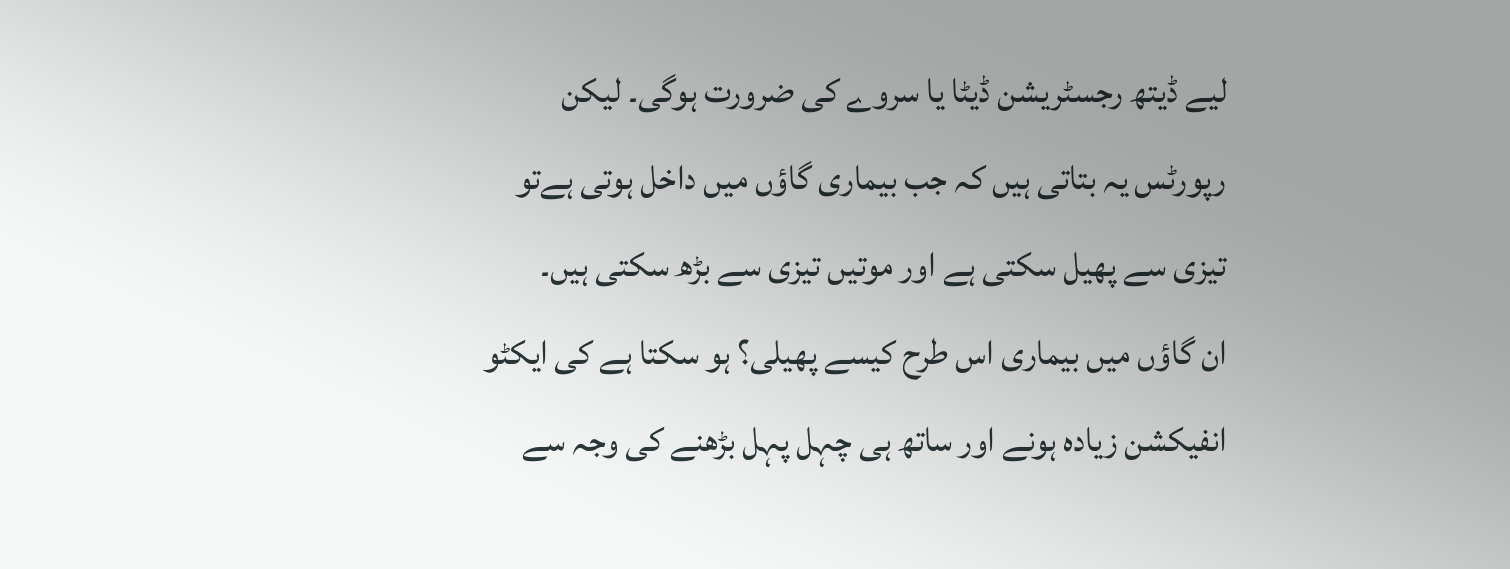لیے ڈیتھ رجسٹریشن ڈیٹا یا سروے کی ضرورت ہوگی۔ لیکن رپورٹس یہ بتاتی ہیں کہ جب بیماری گاؤں میں داخل ہوتی ہےتو تیزی سے پھیل سکتی ہے اور موتیں تیزی سے بڑھ سکتی ہیں۔
ان گاؤں میں بیماری اس طرح کیسے پھیلی؟ ہو سکتا ہے کی ایکٹو انفیکشن زیادہ ہونے اور ساتھ ہی چہل پہل بڑھنے کی وجہ سے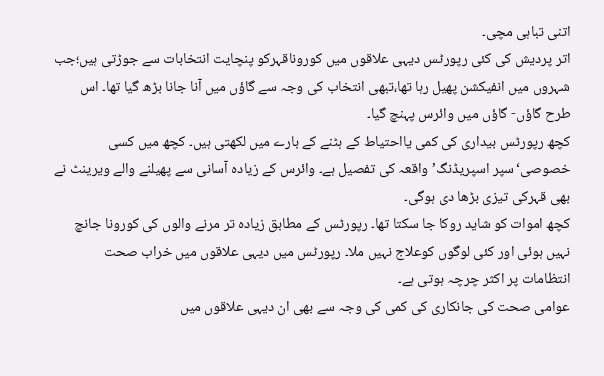اتنی تباہی مچی۔
اتر پردیش کی کئی رپورٹس دیہی علاقوں میں کوروناقہرکو پنچایت انتخابات سے جوڑتی ہیں؛جب شہروں میں انفیکشن پھیل رہا تھا،تبھی انتخاب کی وجہ سے گاؤں میں آنا جانا بڑھ گیا تھا۔ اس طرح گاؤں- گاؤں میں وائرس پہنچ گیا۔
کچھ رپورٹس بیداری کی کمی یااحتیاط کے ہٹنے کے بارے میں لکھتی ہیں۔ کچھ میں کسی خصوصی‘سپر اسپریڈنگ’واقعہ کی تفصیل ہے۔ وائرس کے زیادہ آسانی سے پھیلنے والے ویرینٹ نے بھی قہرکی تیزی بڑھا دی ہوگی۔
کچھ اموات کو شاید روکا جا سکتا تھا۔ رپورٹس کے مطابق زیادہ تر مرنے والوں کی کورونا جانچ نہیں ہوئی اور کئی لوگوں کوعلاج نہیں ملا۔ رپورٹس میں دیہی علاقوں میں خراب صحت انتظامات پر اکثر چرچہ ہوتی ہے۔
عوامی صحت کی جانکاری کی کمی کی وجہ سے بھی ان دیہی علاقوں میں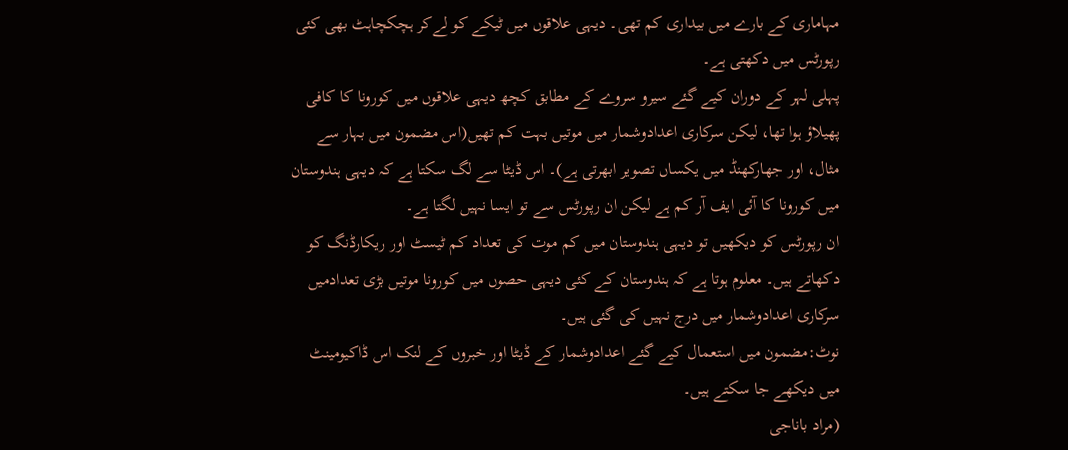مہاماری کے بارے میں بیداری کم تھی۔ دیہی علاقوں میں ٹیکے کو لےکر ہچکچاہٹ بھی کئی رپورٹس میں دکھتی ہے۔
پہلی لہر کے دوران کیے گئے سیرو سروے کے مطابق کچھ دیہی علاقوں میں کورونا کا کافی پھیلاؤ ہوا تھا، لیکن سرکاری اعدادوشمار میں موتیں بہت کم تھیں(اس مضمون میں بہار سے مثال، اور جھارکھنڈ میں یکساں تصویر ابھرتی ہے)۔ اس ڈیٹا سے لگ سکتا ہے کہ دیہی ہندوستان میں کورونا کا آئی ایف آر کم ہے لیکن ان رپورٹس سے تو ایسا نہیں لگتا ہے۔
ان رپورٹس کو دیکھیں تو دیہی ہندوستان میں کم موت کی تعداد کم ٹیسٹ اور ریکارڈنگ کو دکھاتے ہیں۔ معلوم ہوتا ہے کہ ہندوستان کے کئی دیہی حصوں میں کورونا موتیں بڑی تعدادمیں سرکاری اعدادوشمار میں درج نہیں کی گئی ہیں۔
نوٹ:مضمون میں استعمال کیے گئے اعدادوشمار کے ڈیٹا اور خبروں کے لنک اس ڈاکیومینٹ میں دیکھے جا سکتے ہیں۔
(مراد باناجی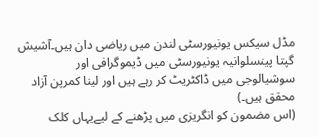مڈل سیکس یونیورسٹی لندن میں ریاضی دان ہیں۔آشیش گپتا پینسلوانیہ یونیورسٹی میں ڈیموگرافی اور سوشیالوجی میں ڈاکٹریٹ کر رہے ہیں اور لینا کمرپن آزاد محقق ہیں۔)
(اس مضمون کو انگریزی میں پڑھنے کے لیےیہاں کلک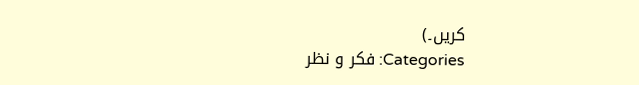کریں۔)
Categories: فکر و نظر